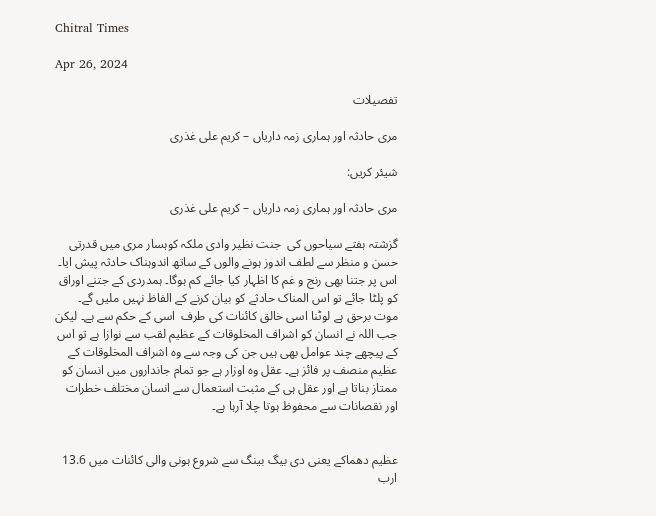Chitral Times

Apr 26, 2024

تفصيلات

مری حادثہ اور ہماری زمہ داریاں – کریم علی غذری

شیئر کریں:

مری حادثہ اور ہماری زمہ داریاں – کریم علی غذری

گزشتہ ہفتے سیاحوں کی  جنت نظیر وادی ملکہ کوہسار مری میں قدرتی حسن و منظر سے لطف اندوز ہونے والوں کے ساتھ اندوہناک حادثہ پیش ایا۔  اس پر جتنا بھی رنج و غم کا اظہار کیا جائے کم ہوگا۔ ہمدردی کے جتنے اوراق کو پلٹا جائے تو اس المناک حادثے کو بیان کرنے کے الفاظ نہیں ملیں گے۔ موت برحق ہے لوٹنا اسی خالق کائنات کی طرف  اسی کے حکم سے ہے۔ لیکن جب اللہ نے انسان کو اشراف المخلوقات کے عظیم لقب سے نوازا ہے تو اس کے پیچھے چند عوامل بھی ہیں جن کی وجہ سے وہ اشراف المخلوقات کے عظیم منصف پر فائز ہے۔ عقل وہ اوزار ہے جو تمام جانداروں میں انسان کو ممتاز بناتا ہے اور عقل ہی کے مثبت استعمال سے انسان مختلف خطرات اور نقصانات سے محفوظ ہوتا چلا آرہا ہے۔


عظیم دھماکے یعنی دی بیگ بینگ سے شروع ہونی والی کائنات میں 13.6 ارب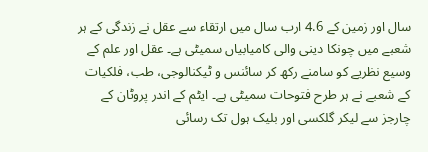سال اور زمین کے 4.6 ارب سال میں ارتقاء سے عقل نے زندگی کے ہر شعبے میں چونکا دینی والی کامیابیاں سمیٹی ہے۔ عقل اور علم کے وسیع نظریے کو سامنے رکھ کر سائنس و ٹیکنالوجی، طب، فلکیات کے شعبے نے ہر طرح فتوحات سمیٹی ہے۔ ایٹم کے اندر پروٹان کے چارجز سے لیکر گلکسی اور بلیک ہول تک رسائی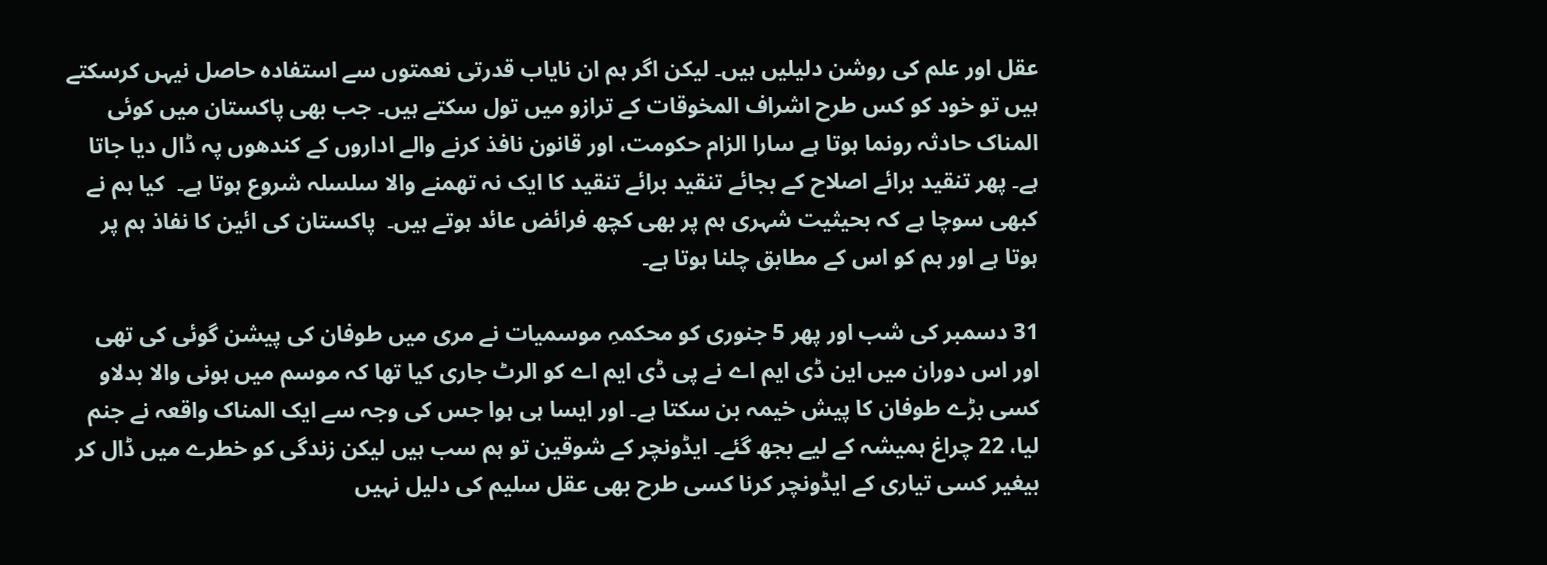عقل اور علم کی روشن دلیلیں ہیں۔ لیکن اگر ہم ان نایاب قدرتی نعمتوں سے استفادہ حاصل نیہں کرسکتے ہیں تو خود کو کس طرح اشراف المخوقات کے ترازو میں تول سکتے ہیں۔ جب بھی پاکستان میں کوئی المناک حادثہ رونما ہوتا ہے سارا الزام حکومت، اور قانون نافذ کرنے والے اداروں کے کندھوں پہ ڈال دیا جاتا ہے۔ پھر تنقید برائے اصلاح کے بجائے تنقید برائے تنقید کا ایک نہ تھمنے والا سلسلہ شروع ہوتا ہے۔  کیا ہم نے کبھی سوچا ہے کہ بحیثیت شہری ہم پر بھی کچھ فرائض عائد ہوتے ہیں۔  پاکستان کی ائین کا نفاذ ہم پر ہوتا ہے اور ہم کو اس کے مطابق چلنا ہوتا ہے۔

31 دسمبر کی شب اور پھر 5 جنوری کو محکمہِ موسمیات نے مری میں طوفان کی پیشن گوئی کی تھی اور اس دوران میں این ڈی ایم اے نے پی ڈی ایم اے کو الرٹ جاری کیا تھا کہ موسم میں ہونی والا بدلاو کسی بڑے طوفان کا پیش خیمہ بن سکتا ہے۔ اور ایسا ہی ہوا جس کی وجہ سے ایک المناک واقعہ نے جنم لیا، 22 چراغ ہمیشہ کے لیے بجھ گئے۔ ایڈونچر کے شوقین تو ہم سب ہیں لیکن زندگی کو خطرے میں ڈال کر بیغیر کسی تیاری کے ایڈونچر کرنا کسی طرح بھی عقل سلیم کی دلیل نہیں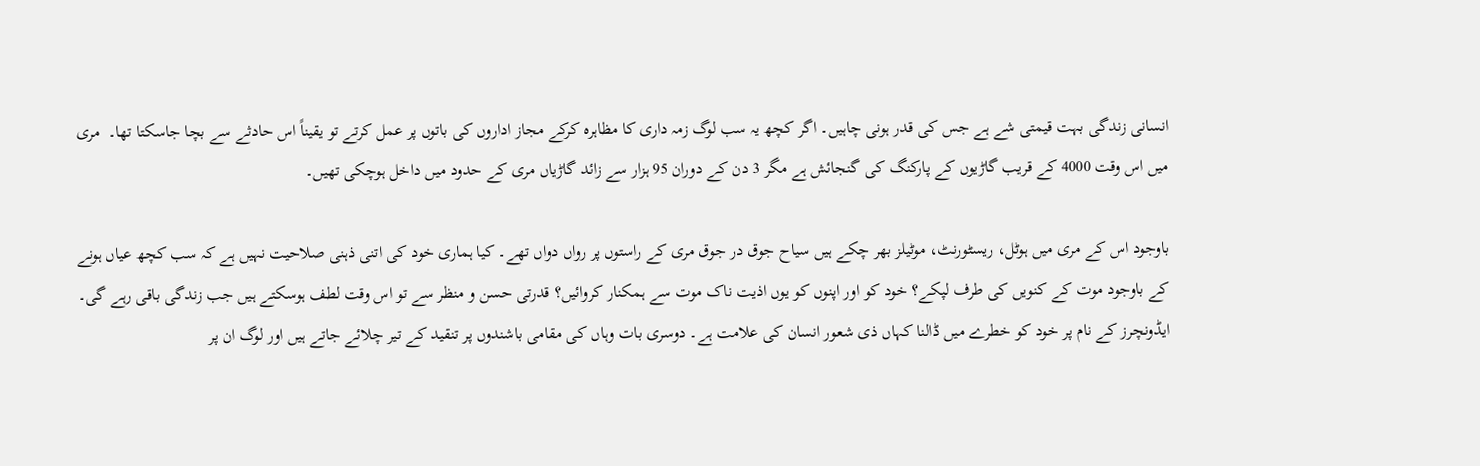انسانی زندگی بہت قیمتی شے ہے جس کی قدر ہونی چاہیں۔ اگر کچھ یہ سب لوگ زمہ داری کا مظاہرہ کرکے مجاز اداروں کی باتوں پر عمل کرتے تو یقیناً اس حادثے سے بچا جاسکتا تھا۔  مری میں اس وقت 4000 کے قریب گاڑیوں کے پارکنگ کی گنجائش ہے مگر 3 دن کے دوران 95 ہزار سے زائد گاڑیاں مری کے حدود میں داخل ہوچکی تھیں۔

باوجود اس کے مری میں ہوٹل، ریسٹورنٹ، موٹیلز بھر چکے ہیں سیاح جوق در جوق مری کے راستوں پر رواں دواں تھے۔ کیا ہماری خود کی اتنی ذہنی صلاحیت نہیں ہے کہ سب کچھ عیاں ہونے کے باوجود موت کے کنویں کی طرف لپکے؟ خود کو اور اپنوں کو یوں اذیت ناک موت سے ہمکنار کروائیں؟ قدرتی حسن و منظر سے تو اس وقت لطف ہوسکتے ہیں جب زندگی باقی رہے گی۔ ایڈونچرز کے نام پر خود کو خطرے میں ڈالنا کہاں ذی شعور انسان کی علامت ہے۔ دوسری بات وہاں کی مقامی باشندوں پر تنقید کے تیر چلائے جاتے ہیں اور لوگ ان پر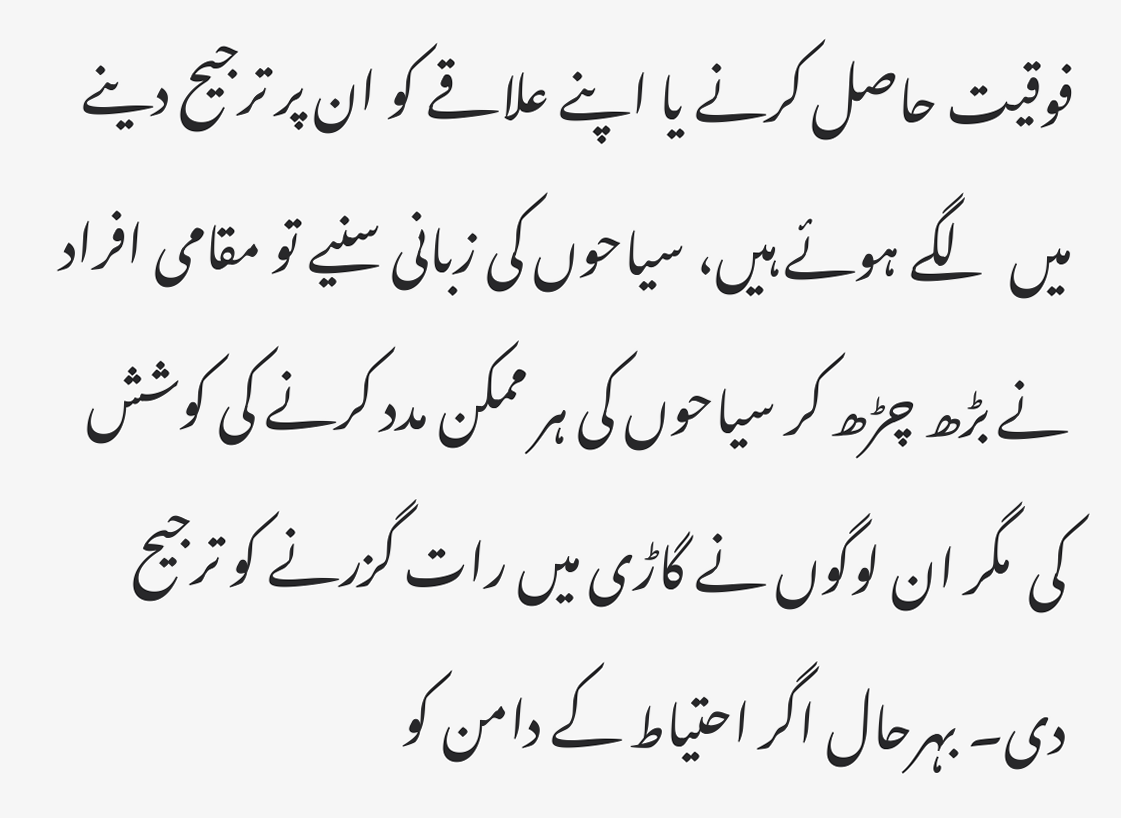فوقیت حاصل کرنے یا اپنے علاقے کو ان پر ترجیح دینے میں  لگے ہوئے ہیں، سیاحوں کی زبانی سنیے تو مقامی افراد نے بڑھ چڑھ کر سیاحوں کی ہر ممکن مدد کرنے کی کوشش کی  مگر ان لوگوں نے گاڑی میں رات گزرنے کو ترجیح دی۔ بہرحال اگر احتیاط کے دامن کو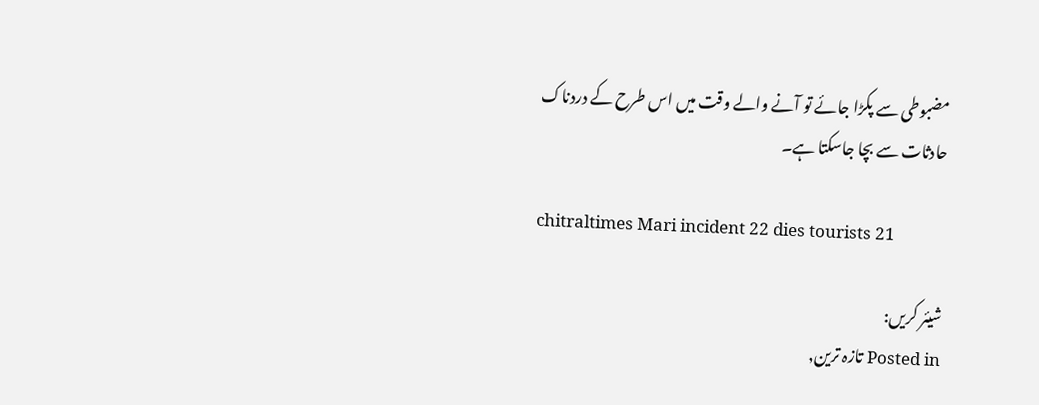مضبوطی سے پکڑا جائے تو آنے والے وقت میں اس طرح کے دردناک حادثات سے بچا جاسکتا ہے۔

chitraltimes Mari incident 22 dies tourists 21

شیئر کریں:
Posted in تازہ ترین,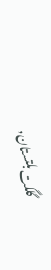گلگت بلتستان,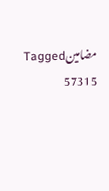مضامینTagged
57315